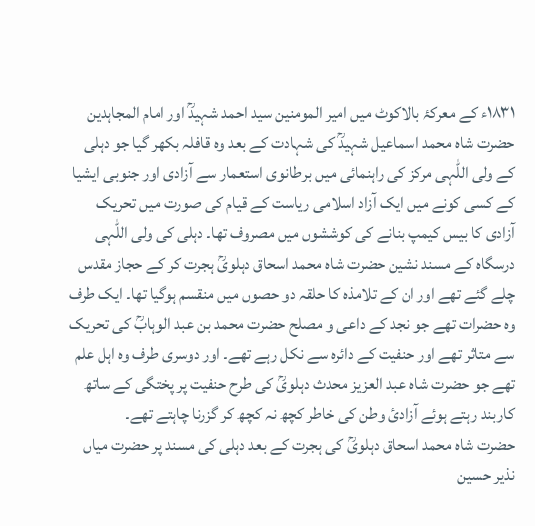۱۸۳۱ء کے معرکۂ بالاکوٹ میں امیر المومنین سید احمد شہیدؒ اور امام المجاہدین حضرت شاہ محمد اسماعیل شہیدؒ کی شہادت کے بعد وہ قافلہ بکھر گیا جو دہلی کے ولی اللّٰہی مرکز کی راہنمائی میں برطانوی استعمار سے آزادی اور جنوبی ایشیا کے کسی کونے میں ایک آزاد اسلامی ریاست کے قیام کی صورت میں تحریک آزادی کا بیس کیمپ بنانے کی کوششوں میں مصروف تھا۔ دہلی کی ولی اللّٰہی درسگاہ کے مسند نشین حضرت شاہ محمد اسحاق دہلویؒ ہجرت کر کے حجاز مقدس چلے گئے تھے اور ان کے تلامذہ کا حلقہ دو حصوں میں منقسم ہوگیا تھا۔ ایک طرف وہ حضرات تھے جو نجد کے داعی و مصلح حضرت محمد بن عبد الوہابؒ کی تحریک سے متاثر تھے اور حنفیت کے دائرہ سے نکل رہے تھے۔ اور دوسری طرف وہ اہل علم تھے جو حضرت شاہ عبد العزیز محدث دہلویؒ کی طرح حنفیت پر پختگی کے ساتھ کاربند رہتے ہوئے آزادئ وطن کی خاطر کچھ نہ کچھ کر گزرنا چاہتے تھے۔
حضرت شاہ محمد اسحاق دہلویؒ کی ہجرت کے بعد دہلی کی مسند پر حضرت میاں نذیر حسین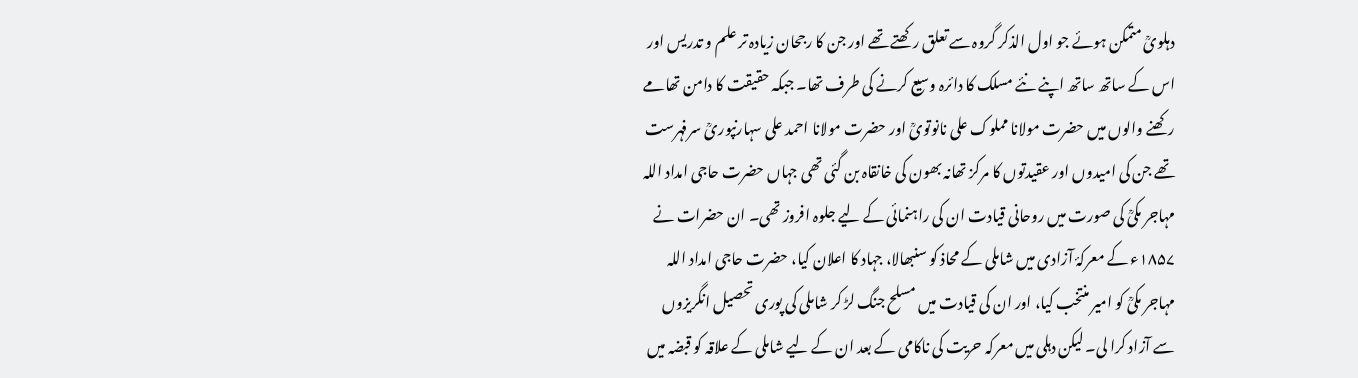دہلویؒ متمکن ہوئے جو اول الذکر گروہ سے تعلق رکھتے تھے اور جن کا رجحان زیادہ تر علم و تدریس اور اس کے ساتھ ساتھ اپنے نئے مسلک کا دائرہ وسیع کرنے کی طرف تھا۔ جبکہ حقیقت کا دامن تھامے رکھنے والوں میں حضرت مولانا مملوک علی نانوتویؒ اور حضرت مولانا احمد علی سہارنپوریؒ سرفہرست تھے جن کی امیدوں اور عقیدتوں کا مرکز تھانہ بھون کی خانقاہ بن گئی تھی جہاں حضرت حاجی امداد اللہ مہاجر مکیؒ کی صورت میں روحانی قیادت ان کی راہنمائی کے لیے جلوہ افروز تھی۔ ان حضرات نے ۱۸۵۷ء کے معرکۂ آزادی میں شاملی کے محاذ کو سنبھالا، جہاد کا اعلان کیا، حضرت حاجی امداد اللہ مہاجر مکیؒ کو امیر منتخب کیا، اور ان کی قیادت میں مسلح جنگ لڑ کر شاملی کی پوری تحصیل انگریزوں سے آزاد کرا لی۔ لیکن دہلی میں معرکہ حریت کی ناکامی کے بعد ان کے لیے شاملی کے علاقہ کو قبضہ میں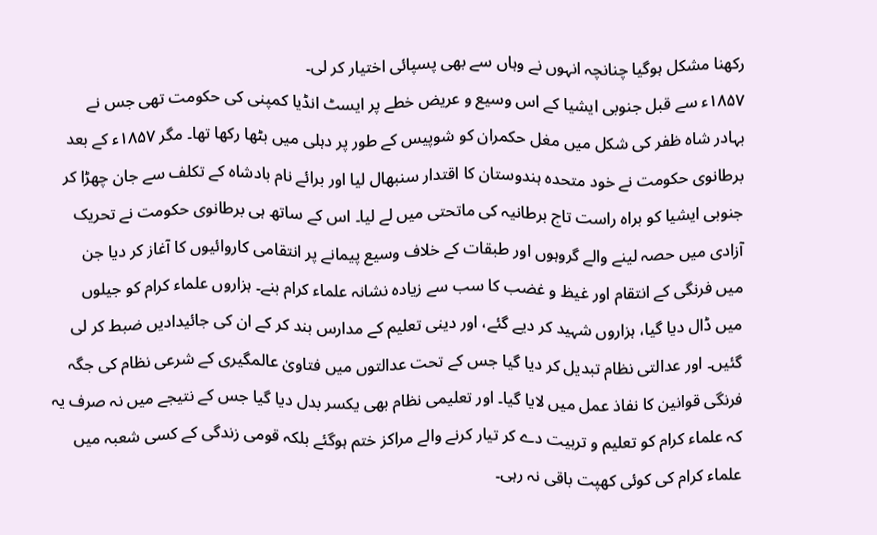رکھنا مشکل ہوگیا چنانچہ انہوں نے وہاں سے بھی پسپائی اختیار کر لی۔
۱۸۵۷ء سے قبل جنوبی ایشیا کے اس وسیع و عریض خطے پر ایسٹ انڈیا کمپنی کی حکومت تھی جس نے بہادر شاہ ظفر کی شکل میں مغل حکمران کو شوپیس کے طور پر دہلی میں بٹھا رکھا تھا۔ مگر ۱۸۵۷ء کے بعد برطانوی حکومت نے خود متحدہ ہندوستان کا اقتدار سنبھال لیا اور برائے نام بادشاہ کے تکلف سے جان چھڑا کر جنوبی ایشیا کو براہ راست تاج برطانیہ کی ماتحتی میں لے لیا۔ اس کے ساتھ ہی برطانوی حکومت نے تحریک آزادی میں حصہ لینے والے گروہوں اور طبقات کے خلاف وسیع پیمانے پر انتقامی کاروائیوں کا آغاز کر دیا جن میں فرنگی کے انتقام اور غیظ و غضب کا سب سے زیادہ نشانہ علماء کرام بنے۔ ہزاروں علماء کرام کو جیلوں میں ڈال دیا گیا، ہزاروں شہید کر دیے گئے، اور دینی تعلیم کے مدارس بند کر کے ان کی جائیدادیں ضبط کر لی گئیں۔ اور عدالتی نظام تبدیل کر دیا گیا جس کے تحت عدالتوں میں فتاویٰ عالمگیری کے شرعی نظام کی جگہ فرنگی قوانین کا نفاذ عمل میں لایا گیا۔ اور تعلیمی نظام بھی یکسر بدل دیا گیا جس کے نتیجے میں نہ صرف یہ کہ علماء کرام کو تعلیم و تربیت دے کر تیار کرنے والے مراکز ختم ہوگئے بلکہ قومی زندگی کے کسی شعبہ میں علماء کرام کی کوئی کھپت باقی نہ رہی۔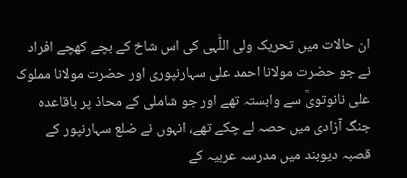ان حالات میں تحریک ولی اللّٰہی کی اس شاخ کے بچے کھچے افراد نے جو حضرت مولانا احمد علی سہارنپوری اور حضرت مولانا مملوک علی نانوتویؒ سے وابستہ تھے اور جو شاملی کے محاذ پر باقاعدہ جنگ آزادی میں حصہ لے چکے تھے، انہوں نے ضلع سہارنپور کے قصبہ دیوبند میں مدرسہ عربیہ کے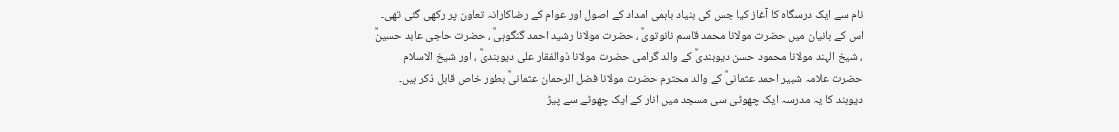نام سے ایک درسگاہ کا آغاز کیا جس کی بنیاد باہمی امداد کے اصول اور عوام کے رضاکارانہ تعاون پر رکھی گئی تھی۔ اس کے بانیان میں حضرت مولانا محمد قاسم نانوتویؒ ، حضرت مولانا رشید احمد گنگوہیؒ ، حضرت حاجی عابد حسینؒ ، شیخ الہند مولانا محمود حسن دیوبندیؒ کے والد گرامی حضرت مولانا ذوالفقار علی دیوبندیؒ ، اور شیخ الاسلام حضرت علامہ شبیر احمد عثمانیؒ کے والد محترم حضرت مولانا فضل الرحمان عثمانیؒ بطور خاص قابل ذکر ہیں۔
دیوبند کا یہ مدرسہ ایک چھوٹی سی مسجد میں انار کے ایک چھوٹے سے پیڑ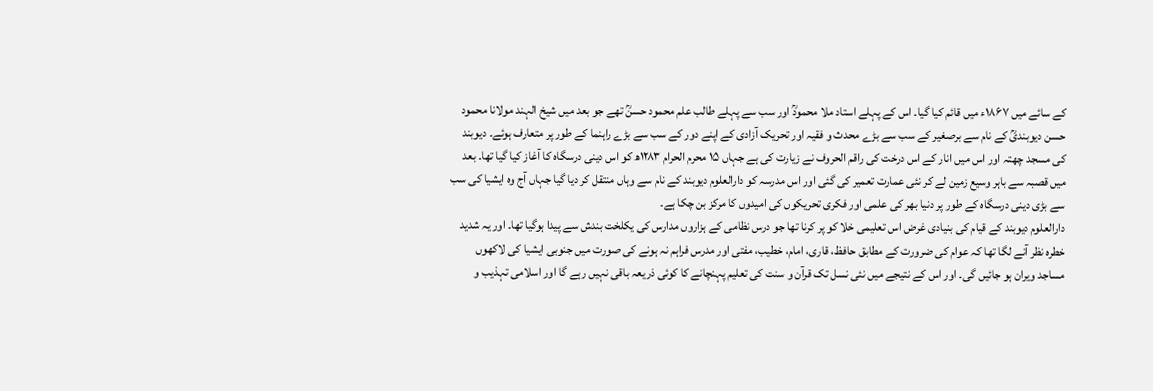کے سائے میں ۱۸۶۷ء میں قائم کیا گیا۔ اس کے پہلے استاد ملا محمودؒ اور سب سے پہلے طالب علم محمود حسنؒ تھے جو بعد میں شیخ الہند مولانا محمود حسن دیوبندیؒ کے نام سے برصغیر کے سب سے بڑے محدث و فقیہ اور تحریک آزادی کے اپنے دور کے سب سے بڑے راہنما کے طور پر متعارف ہوئے۔ دیوبند کی مسجد چھتہ اور اس میں انار کے اس درخت کی راقم الحروف نے زیارت کی ہے جہاں ۱۵ محرم الحرام ۱۲۸۳ھ کو اس دینی درسگاہ کا آغاز کیا گیا تھا۔ بعد میں قصبہ سے باہر وسیع زمین لے کر نئی عمارت تعمیر کی گئی اور اس مدرسہ کو دارالعلوم دیوبند کے نام سے وہاں منتقل کر دیا گیا جہاں آج وہ ایشیا کی سب سے بڑی دینی درسگاہ کے طور پر دنیا بھر کی علمی اور فکری تحریکوں کی امیدوں کا مرکز بن چکا ہے۔
دارالعلوم دیوبند کے قیام کی بنیادی غرض اس تعلیمی خلا کو پر کرنا تھا جو درس نظامی کے ہزاروں مدارس کی یکلخت بندش سے پیدا ہوگیا تھا۔ اور یہ شدید خطرہ نظر آنے لگا تھا کہ عوام کی ضرورت کے مطابق حافظ، قاری، امام، خطیب، مفتی اور مدرس فراہم نہ ہونے کی صورت میں جنوبی ایشیا کی لاکھوں مساجد ویران ہو جائیں گی۔ اور اس کے نتیجے میں نئی نسل تک قرآن و سنت کی تعلیم پہنچانے کا کوئی ذریعہ باقی نہیں رہے گا اور اسلامی تہذیب و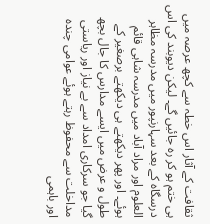ثقافت کے آثار اس خطہ سے کچھ عرصہ میں ہی ختم ہو کر رہ جائیں گے۔ لیکن دیوبند کی اس درسگاہ کے بعد سہارنپور میں مدرسہ مظاہر العلوم اور مراد آباد میں مدرسہ شاہی قائم ہوئے۔ اور پھر دیکھتے ہی دیکھتے برصغیر کے طول و عرض میں ایسے مدارس کا جال بچھ گیا جو سرکاری امداد سے بے نیاز اور ریاستی مداخلت سے محفوظ رہتے ہوئے عوامی چندہ اور باہمی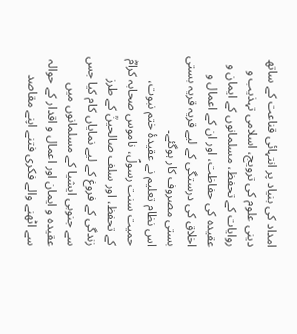امداد کی بنیاد پر انتہائی قناعت کے ساتھ دینی علوم کی ترویج، اسلامی تہذیب و روایات کے تحفظ، مسلمانوں کے ایمان و عقیدہ کی حفاظت، اور ان کے اعمال و اخلاق کی درستگی کے لیے قریہ قریہ بستی بستی مصروف کار ہوگئے۔
اس نظام تعلیم نے عقیدۂ ختم نبوت، حمیت سنت رسولؐ، ناموس صحابہ کرامؓ کے تحفظ، اور سلف صالحینؒ کے طرز زندگی کے فروغ کے لیے نمایاں کام کیا جس سے جنوبی ایشیا کے مسلمانوں میں عقیدہ و ایمان اور اعمال و اقدار کے حوالہ سے اٹھنے والے فکری فتنے اپنے مقاصد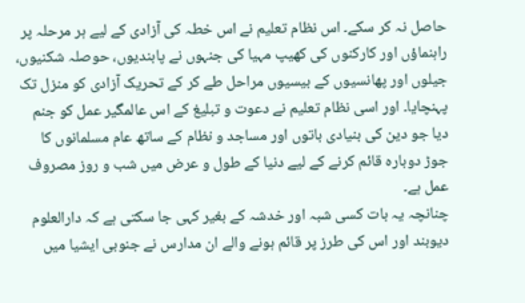حاصل نہ کر سکے۔ اس نظام تعلیم نے اس خطہ کی آزادی کے لیے ہر مرحلہ پر راہنماؤں اور کارکنوں کی کھیپ مہیا کی جنہوں نے پابندیوں، حوصلہ شکنیوں، جیلوں اور پھانسیوں کے بیسیوں مراحل طے کر کے تحریک آزادی کو منزل تک پہنچایا۔ اور اسی نظام تعلیم نے دعوت و تبلیغ کے اس عالمگیر عمل کو جنم دیا جو دین کی بنیادی باتوں اور مساجد و نظام کے ساتھ عام مسلمانوں کا جوڑ دوبارہ قائم کرنے کے لیے دنیا کے طول و عرض میں شب و روز مصروف عمل ہے۔
چنانچہ یہ بات کسی شبہ اور خدشہ کے بغیر کہی جا سکتی ہے کہ دارالعلوم دیوبند اور اس کی طرز پر قائم ہونے والے ان مدارس نے جنوبی ایشیا میں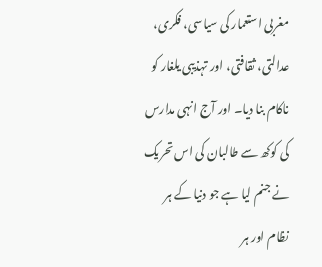مغربی استعمار کی سیاسی، فکری، عدالتی، ثقافتی، اور تہذیبی یلغار کو ناکام بنا دیا۔ اور آج انہی مدارس کی کوکھ سے طالبان کی اس تحریک نے جنم لیا ہے جو دنیا کے ہر نظام اور ہر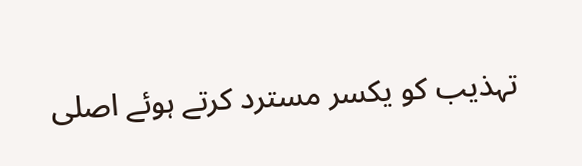تہذیب کو یکسر مسترد کرتے ہوئے اصلی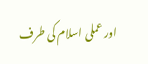اور عملی اسلام کی طرف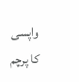واپسی کا پرچم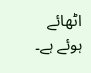اٹھائے ہوئے ہے۔